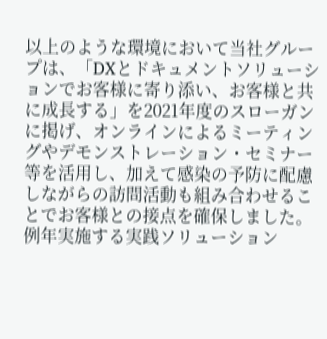以上のような環境において当社グループは、「DXとドキュメントソリューションでお客様に寄り添い、お客様と共に成長する」を2021年度のスローガンに掲げ、オンラインによるミーティングやデモンストレーション・セミナー等を活用し、加えて感染の予防に配慮しながらの訪問活動も組み合わせることでお客様との接点を確保しました。例年実施する実践ソリューション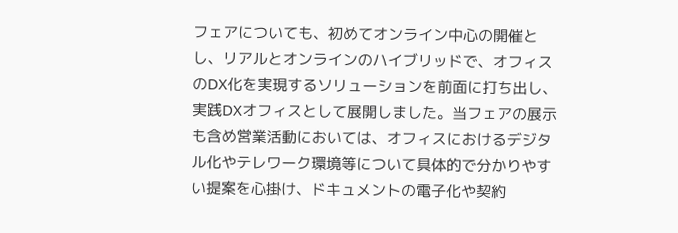フェアについても、初めてオンライン中心の開催とし、リアルとオンラインのハイブリッドで、オフィスのDX化を実現するソリューションを前面に打ち出し、実践DXオフィスとして展開しました。当フェアの展示も含め営業活動においては、オフィスにおけるデジタル化やテレワーク環境等について具体的で分かりやすい提案を心掛け、ドキュメントの電子化や契約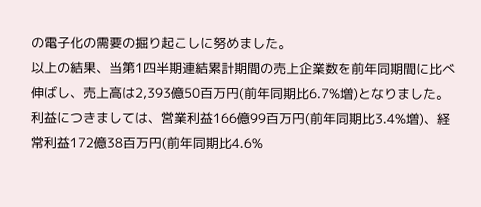の電子化の需要の掘り起こしに努めました。
以上の結果、当第1四半期連結累計期間の売上企業数を前年同期間に比べ伸ばし、売上高は2,393億50百万円(前年同期比6.7%増)となりました。利益につきましては、営業利益166億99百万円(前年同期比3.4%増)、経常利益172億38百万円(前年同期比4.6%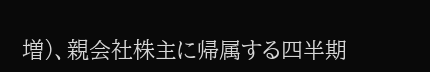増)、親会社株主に帰属する四半期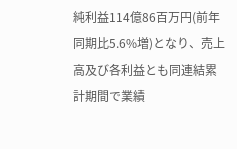純利益114億86百万円(前年同期比5.6%増)となり、売上高及び各利益とも同連結累計期間で業績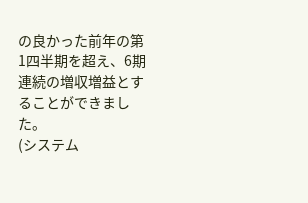の良かった前年の第1四半期を超え、6期連続の増収増益とすることができました。
(システム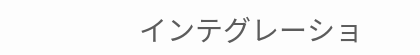インテグレーショ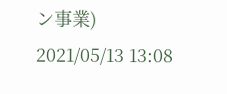ン事業)
2021/05/13 13:08